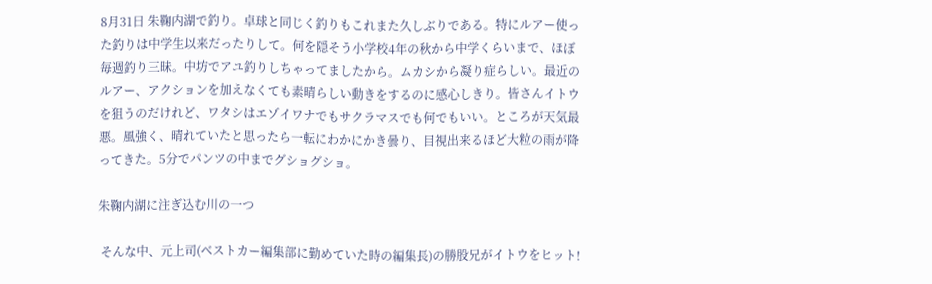8月31日 朱鞠内湖で釣り。卓球と同じく釣りもこれまた久しぶりである。特にルアー使った釣りは中学生以来だったりして。何を隠そう小学校4年の秋から中学くらいまで、ほぼ毎週釣り三昧。中坊でアユ釣りしちゃってましたから。ムカシから凝り症らしい。最近のルアー、アクションを加えなくても素晴らしい動きをするのに感心しきり。皆さんイトウを狙うのだけれど、ワタシはエゾイワナでもサクラマスでも何でもいい。ところが天気最悪。風強く、晴れていたと思ったら一転にわかにかき曇り、目視出来るほど大粒の雨が降ってきた。5分でパンツの中までグショグショ。

朱鞠内湖に注ぎ込む川の一つ

 そんな中、元上司(ベストカー編集部に勤めていた時の編集長)の勝股兄がイトウをヒット!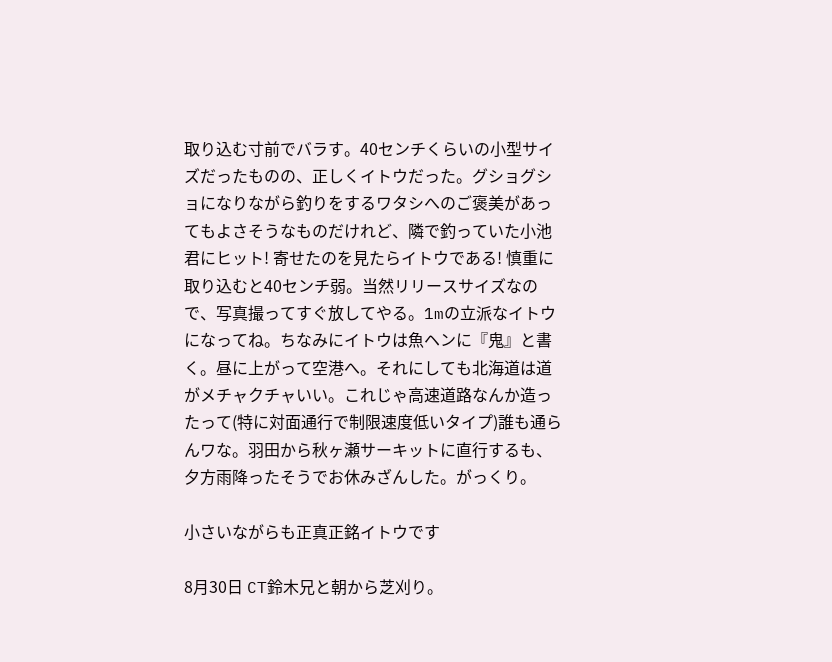取り込む寸前でバラす。40センチくらいの小型サイズだったものの、正しくイトウだった。グショグショになりながら釣りをするワタシへのご褒美があってもよさそうなものだけれど、隣で釣っていた小池君にヒット! 寄せたのを見たらイトウである! 慎重に取り込むと40センチ弱。当然リリースサイズなので、写真撮ってすぐ放してやる。1mの立派なイトウになってね。ちなみにイトウは魚ヘンに『鬼』と書く。昼に上がって空港へ。それにしても北海道は道がメチャクチャいい。これじゃ高速道路なんか造ったって(特に対面通行で制限速度低いタイプ)誰も通らんワな。羽田から秋ヶ瀬サーキットに直行するも、夕方雨降ったそうでお休みざんした。がっくり。

小さいながらも正真正銘イトウです

8月30日 CT鈴木兄と朝から芝刈り。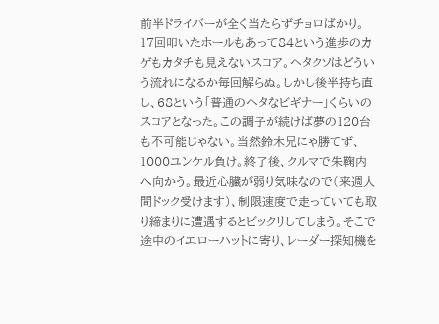前半ドライバーが全く当たらずチョロばかり。17回叩いたホールもあって84という進歩のカゲもカタチも見えないスコア。ヘタクソはどういう流れになるか毎回解らぬ。しかし後半持ち直し、68という「普通のヘタなビギナー」くらいのスコアとなった。この調子が続けば夢の120台も不可能じゃない。当然鈴木兄にゃ勝てず、1000ユンケル負け。終了後、クルマで朱鞠内へ向かう。最近心臓が弱り気味なので(来週人間ドック受けます)、制限速度で走っていても取り締まりに遭遇するとビックリしてしまう。そこで途中のイエローハットに寄り、レーダー探知機を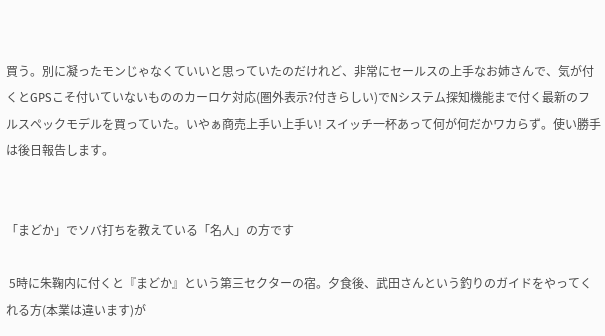買う。別に凝ったモンじゃなくていいと思っていたのだけれど、非常にセールスの上手なお姉さんで、気が付くとGPSこそ付いていないもののカーロケ対応(圏外表示?付きらしい)でNシステム探知機能まで付く最新のフルスペックモデルを買っていた。いやぁ商売上手い上手い! スイッチ一杯あって何が何だかワカらず。使い勝手は後日報告します。


「まどか」でソバ打ちを教えている「名人」の方です

 5時に朱鞠内に付くと『まどか』という第三セクターの宿。夕食後、武田さんという釣りのガイドをやってくれる方(本業は違います)が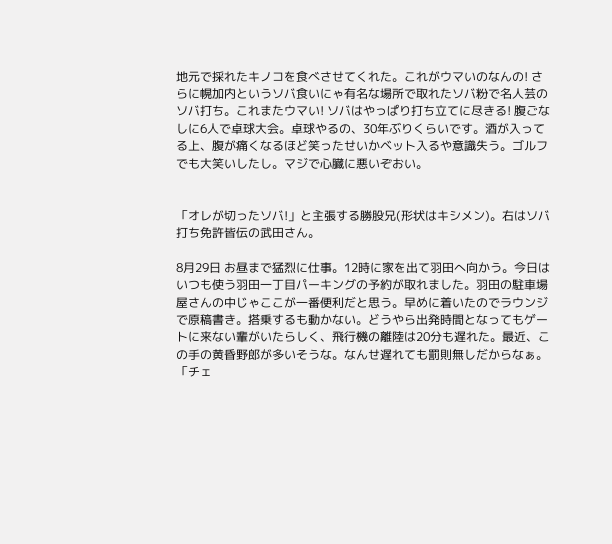地元で採れたキノコを食べさせてくれた。これがウマいのなんの! さらに幌加内というソバ食いにゃ有名な場所で取れたソバ粉で名人芸のソバ打ち。これまたウマい! ソバはやっぱり打ち立てに尽きる! 腹ごなしに6人で卓球大会。卓球やるの、30年ぶりくらいです。酒が入ってる上、腹が痛くなるほど笑ったせいかベット入るや意識失う。ゴルフでも大笑いしたし。マジで心臓に悪いぞおい。


「オレが切ったソバ!」と主張する勝股兄(形状はキシメン)。右はソバ打ち免許皆伝の武田さん。

8月29日 お昼まで猛烈に仕事。12時に家を出て羽田へ向かう。今日はいつも使う羽田一丁目パーキングの予約が取れました。羽田の駐車場屋さんの中じゃここが一番便利だと思う。早めに着いたのでラウンジで原稿書き。搭乗するも動かない。どうやら出発時間となってもゲートに来ない輩がいたらしく、飛行機の離陸は20分も遅れた。最近、この手の黄昏野郎が多いそうな。なんせ遅れても罰則無しだからなぁ。「チェ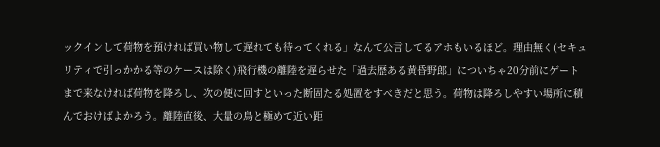ックインして荷物を預ければ買い物して遅れても待ってくれる」なんて公言してるアホもいるほど。理由無く(セキュリティで引っかかる等のケースは除く)飛行機の離陸を遅らせた「過去歴ある黄昏野郎」についちゃ20分前にゲートまで来なければ荷物を降ろし、次の便に回すといった断固たる処置をすべきだと思う。荷物は降ろしやすい場所に積んでおけばよかろう。離陸直後、大量の鳥と極めて近い距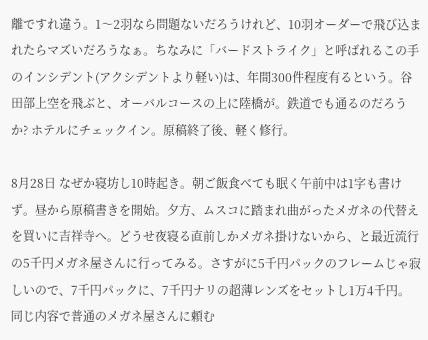離ですれ違う。1〜2羽なら問題ないだろうけれど、10羽オーダーで飛び込まれたらマズいだろうなぁ。ちなみに「バードストライク」と呼ばれるこの手のインシデント(アクシデントより軽い)は、年間300件程度有るという。谷田部上空を飛ぶと、オーバルコースの上に陸橋が。鉄道でも通るのだろうか? ホテルにチェックイン。原稿終了後、軽く修行。

8月28日 なぜか寝坊し10時起き。朝ご飯食べても眠く午前中は1字も書けず。昼から原稿書きを開始。夕方、ムスコに踏まれ曲がったメガネの代替えを買いに吉祥寺へ。どうせ夜寝る直前しかメガネ掛けないから、と最近流行の5千円メガネ屋さんに行ってみる。さすがに5千円パックのフレームじゃ寂しいので、7千円パックに、7千円ナリの超薄レンズをセットし1万4千円。同じ内容で普通のメガネ屋さんに頼む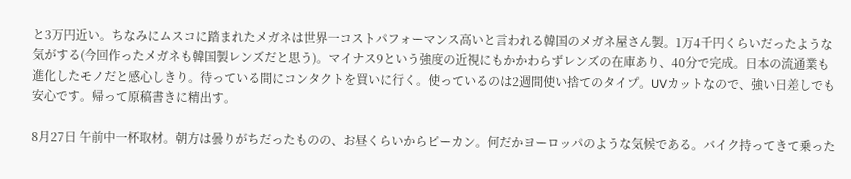と3万円近い。ちなみにムスコに踏まれたメガネは世界一コストパフォーマンス高いと言われる韓国のメガネ屋さん製。1万4千円くらいだったような気がする(今回作ったメガネも韓国製レンズだと思う)。マイナス9という強度の近視にもかかわらずレンズの在庫あり、40分で完成。日本の流通業も進化したモノだと感心しきり。待っている間にコンタクトを買いに行く。使っているのは2週間使い捨てのタイプ。UVカットなので、強い日差しでも安心です。帰って原稿書きに精出す。

8月27日 午前中一杯取材。朝方は曇りがちだったものの、お昼くらいからピーカン。何だかヨーロッパのような気候である。バイク持ってきて乗った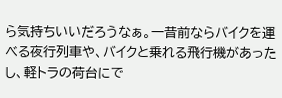ら気持ちいいだろうなぁ。一昔前ならバイクを運べる夜行列車や、バイクと乗れる飛行機があったし、軽トラの荷台にで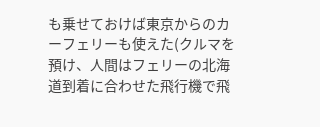も乗せておけば東京からのカーフェリーも使えた(クルマを預け、人間はフェリーの北海道到着に合わせた飛行機で飛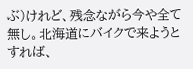ぶ)けれど、残念ながら今や全て無し。北海道にバイクで来ようとすれば、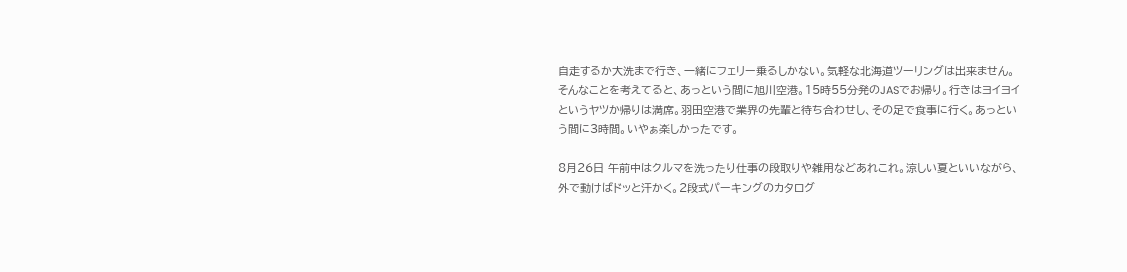自走するか大洗まで行き、一緒にフェリー乗るしかない。気軽な北海道ツーリングは出来ません。そんなことを考えてると、あっという間に旭川空港。15時55分発のJASでお帰り。行きはヨイヨイというヤツか帰りは満席。羽田空港で業界の先輩と待ち合わせし、その足で食事に行く。あっという間に3時間。いやぁ楽しかったです。

8月26日 午前中はクルマを洗ったり仕事の段取りや雑用などあれこれ。涼しい夏といいながら、外で動けばドッと汗かく。2段式パーキングのカタログ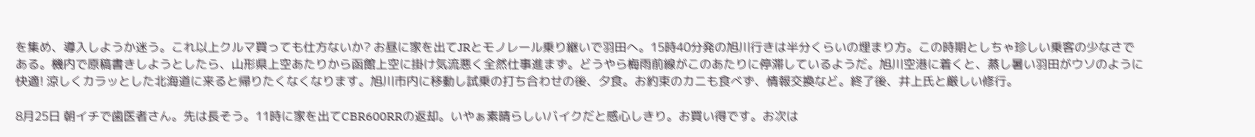を集め、導入しようか迷う。これ以上クルマ買っても仕方ないか? お昼に家を出てJRとモノレール乗り継いで羽田へ。15時40分発の旭川行きは半分くらいの埋まり方。この時期としちゃ珍しい乗客の少なさである。機内で原稿書きしようとしたら、山形県上空あたりから函館上空に掛け気流悪く全然仕事進まず。どうやら梅雨前線がこのあたりに停滞しているようだ。旭川空港に着くと、蒸し暑い羽田がウソのように快適! 涼しくカラッとした北海道に来ると帰りたくなくなります。旭川市内に移動し試乗の打ち合わせの後、夕食。お約束のカニも食べず、情報交換など。終了後、井上氏と厳しい修行。

8月25日 朝イチで歯医者さん。先は長そう。11時に家を出てCBR600RRの返却。いやぁ素晴らしいバイクだと感心しきり。お買い得です。お次は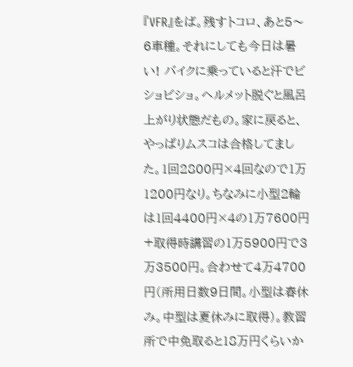『VFR』をば。残すトコロ、あと5〜6車種。それにしても今日は暑い! バイクに乗っていると汗でビショビショ。ヘルメット脱ぐと風呂上がり状態だもの。家に戻ると、やっぱりムスコは合格してました。1回2800円×4回なので1万1200円なり。ちなみに小型2輪は1回4400円×4の1万7600円+取得時講習の1万5900円で3万3500円。合わせて4万4700円(所用日数9日間。小型は春休み。中型は夏休みに取得)。教習所で中免取ると18万円くらいか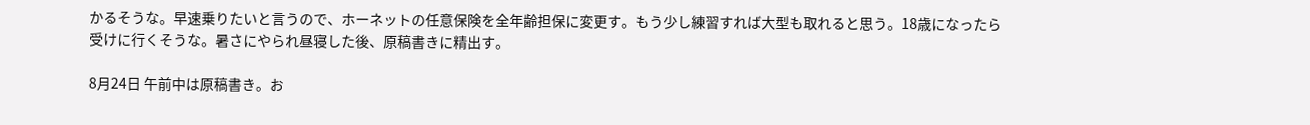かるそうな。早速乗りたいと言うので、ホーネットの任意保険を全年齢担保に変更す。もう少し練習すれば大型も取れると思う。18歳になったら受けに行くそうな。暑さにやられ昼寝した後、原稿書きに精出す。

8月24日 午前中は原稿書き。お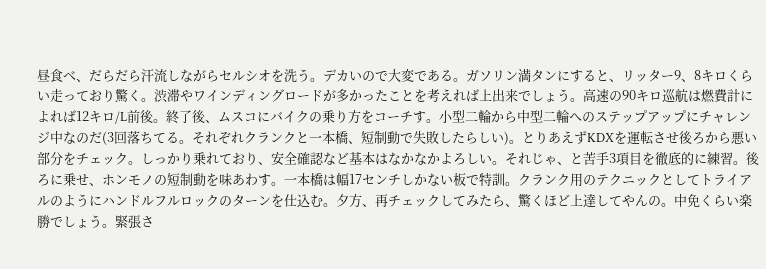昼食べ、だらだら汗流しながらセルシオを洗う。デカいので大変である。ガソリン満タンにすると、リッター9、8キロくらい走っており驚く。渋滞やワインディングロードが多かったことを考えれば上出来でしょう。高速の90キロ巡航は燃費計によれば12キロ/L前後。終了後、ムスコにバイクの乗り方をコーチす。小型二輪から中型二輪へのステップアップにチャレンジ中なのだ(3回落ちてる。それぞれクランクと一本橋、短制動で失敗したらしい)。とりあえずKDXを運転させ後ろから悪い部分をチェック。しっかり乗れており、安全確認など基本はなかなかよろしい。それじゃ、と苦手3項目を徹底的に練習。後ろに乗せ、ホンモノの短制動を味あわす。一本橋は幅17センチしかない板で特訓。クランク用のテクニックとしてトライアルのようにハンドルフルロックのターンを仕込む。夕方、再チェックしてみたら、驚くほど上達してやんの。中免くらい楽勝でしょう。緊張さ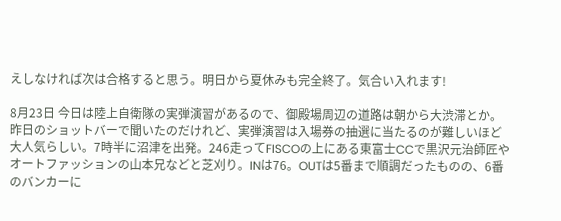えしなければ次は合格すると思う。明日から夏休みも完全終了。気合い入れます!

8月23日 今日は陸上自衛隊の実弾演習があるので、御殿場周辺の道路は朝から大渋滞とか。昨日のショットバーで聞いたのだけれど、実弾演習は入場券の抽選に当たるのが難しいほど大人気らしい。7時半に沼津を出発。246走ってFISCOの上にある東富士CCで黒沢元治師匠やオートファッションの山本兄などと芝刈り。INは76。OUTは5番まで順調だったものの、6番のバンカーに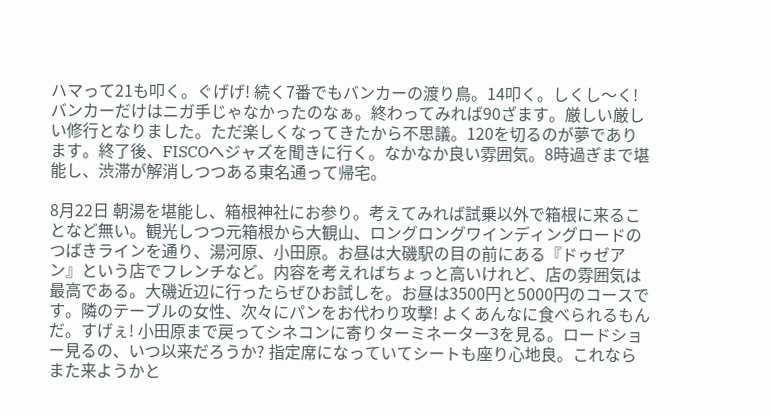ハマって21も叩く。ぐげげ! 続く7番でもバンカーの渡り鳥。14叩く。しくし〜く! バンカーだけはニガ手じゃなかったのなぁ。終わってみれば90ざます。厳しい厳しい修行となりました。ただ楽しくなってきたから不思議。120を切るのが夢であります。終了後、FISCOへジャズを聞きに行く。なかなか良い雰囲気。8時過ぎまで堪能し、渋滞が解消しつつある東名通って帰宅。

8月22日 朝湯を堪能し、箱根神社にお参り。考えてみれば試乗以外で箱根に来ることなど無い。観光しつつ元箱根から大観山、ロングロングワインディングロードのつばきラインを通り、湯河原、小田原。お昼は大磯駅の目の前にある『ドゥゼアン』という店でフレンチなど。内容を考えればちょっと高いけれど、店の雰囲気は最高である。大磯近辺に行ったらぜひお試しを。お昼は3500円と5000円のコースです。隣のテーブルの女性、次々にパンをお代わり攻撃! よくあんなに食べられるもんだ。すげぇ! 小田原まで戻ってシネコンに寄りターミネーター3を見る。ロードショー見るの、いつ以来だろうか? 指定席になっていてシートも座り心地良。これならまた来ようかと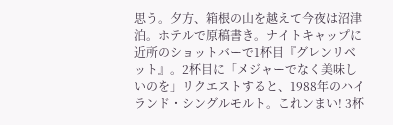思う。夕方、箱根の山を越えて今夜は沼津泊。ホテルで原稿書き。ナイトキャップに近所のショットバーで1杯目『グレンリベット』。2杯目に「メジャーでなく美味しいのを」リクエストすると、1988年のハイランド・シングルモルト。これンまい! 3杯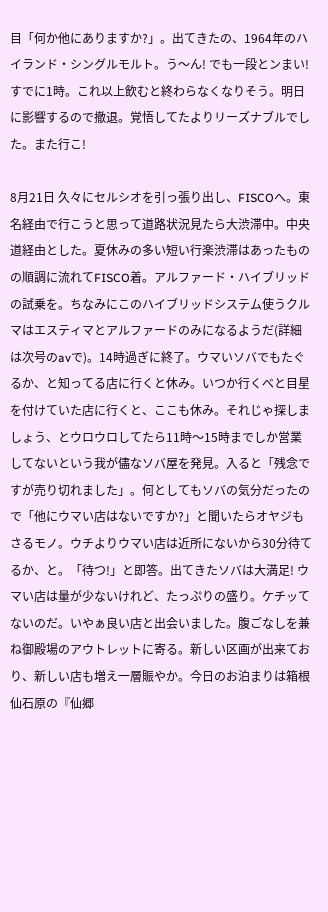目「何か他にありますか?」。出てきたの、1964年のハイランド・シングルモルト。う〜ん! でも一段とンまい! すでに1時。これ以上飲むと終わらなくなりそう。明日に影響するので撤退。覚悟してたよりリーズナブルでした。また行こ!

8月21日 久々にセルシオを引っ張り出し、FISCOへ。東名経由で行こうと思って道路状況見たら大渋滞中。中央道経由とした。夏休みの多い短い行楽渋滞はあったものの順調に流れてFISCO着。アルファード・ハイブリッドの試乗を。ちなみにこのハイブリッドシステム使うクルマはエスティマとアルファードのみになるようだ(詳細は次号のavで)。14時過ぎに終了。ウマいソバでもたぐるか、と知ってる店に行くと休み。いつか行くべと目星を付けていた店に行くと、ここも休み。それじゃ探しましょう、とウロウロしてたら11時〜15時までしか営業してないという我が儘なソバ屋を発見。入ると「残念ですが売り切れました」。何としてもソバの気分だったので「他にウマい店はないですか?」と聞いたらオヤジもさるモノ。ウチよりウマい店は近所にないから30分待てるか、と。「待つ!」と即答。出てきたソバは大満足! ウマい店は量が少ないけれど、たっぷりの盛り。ケチッてないのだ。いやぁ良い店と出会いました。腹ごなしを兼ね御殿場のアウトレットに寄る。新しい区画が出来ており、新しい店も増え一層賑やか。今日のお泊まりは箱根仙石原の『仙郷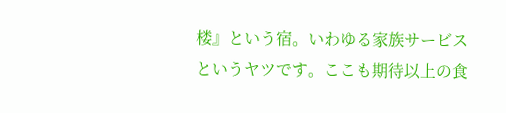楼』という宿。いわゆる家族サービスというヤツです。ここも期待以上の食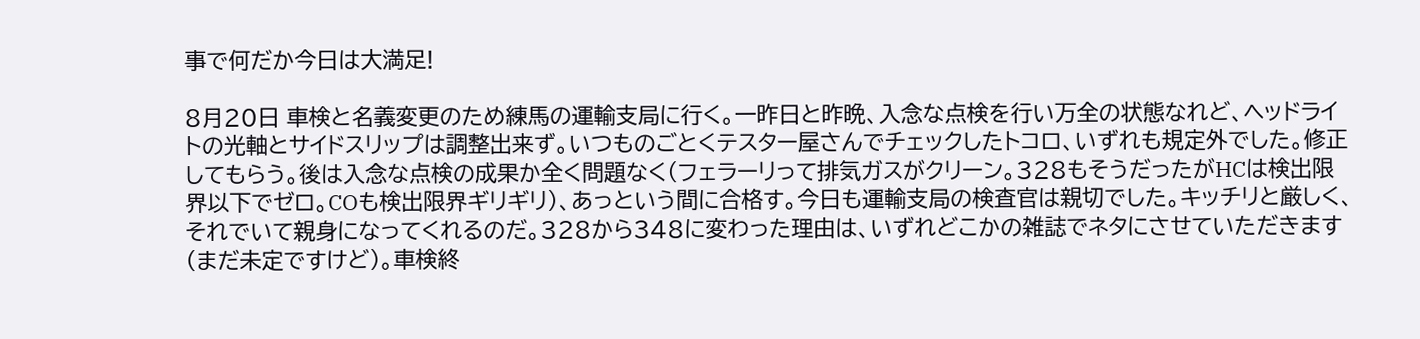事で何だか今日は大満足!

8月20日 車検と名義変更のため練馬の運輸支局に行く。一昨日と昨晩、入念な点検を行い万全の状態なれど、ヘッドライトの光軸とサイドスリップは調整出来ず。いつものごとくテスター屋さんでチェックしたトコロ、いずれも規定外でした。修正してもらう。後は入念な点検の成果か全く問題なく(フェラーリって排気ガスがクリーン。328もそうだったがHCは検出限界以下でゼロ。COも検出限界ギリギリ)、あっという間に合格す。今日も運輸支局の検査官は親切でした。キッチリと厳しく、それでいて親身になってくれるのだ。328から348に変わった理由は、いずれどこかの雑誌でネタにさせていただきます(まだ未定ですけど)。車検終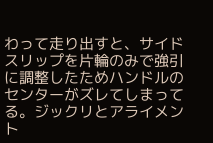わって走り出すと、サイドスリップを片輪のみで強引に調整したためハンドルのセンターがズレてしまってる。ジックリとアライメント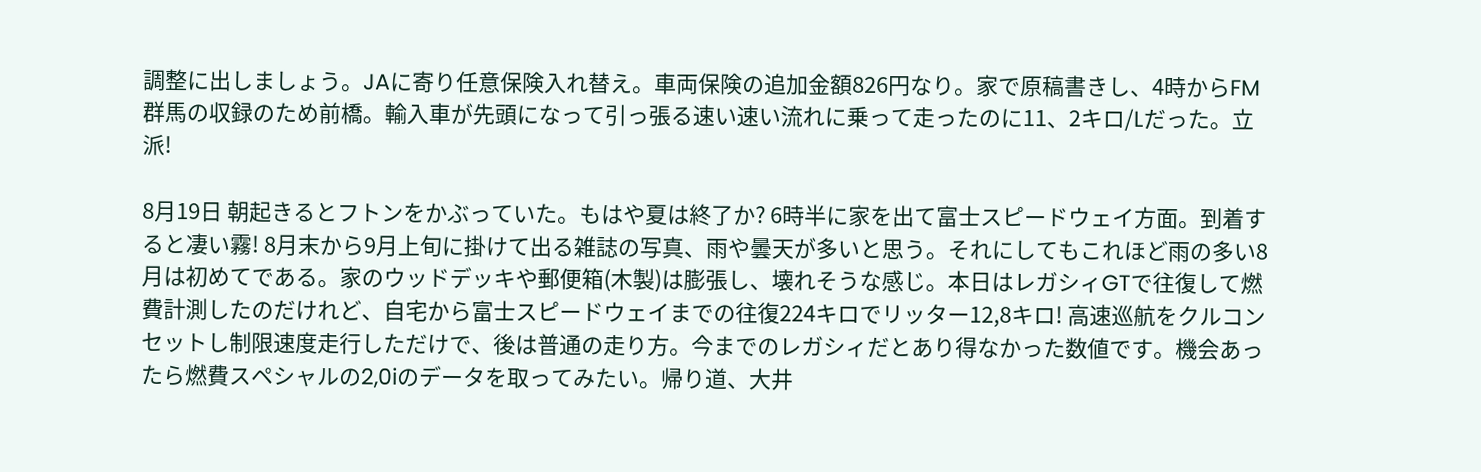調整に出しましょう。JAに寄り任意保険入れ替え。車両保険の追加金額826円なり。家で原稿書きし、4時からFM群馬の収録のため前橋。輸入車が先頭になって引っ張る速い速い流れに乗って走ったのに11、2キロ/Lだった。立派!

8月19日 朝起きるとフトンをかぶっていた。もはや夏は終了か? 6時半に家を出て富士スピードウェイ方面。到着すると凄い霧! 8月末から9月上旬に掛けて出る雑誌の写真、雨や曇天が多いと思う。それにしてもこれほど雨の多い8月は初めてである。家のウッドデッキや郵便箱(木製)は膨張し、壊れそうな感じ。本日はレガシィGTで往復して燃費計測したのだけれど、自宅から富士スピードウェイまでの往復224キロでリッター12,8キロ! 高速巡航をクルコンセットし制限速度走行しただけで、後は普通の走り方。今までのレガシィだとあり得なかった数値です。機会あったら燃費スペシャルの2,0iのデータを取ってみたい。帰り道、大井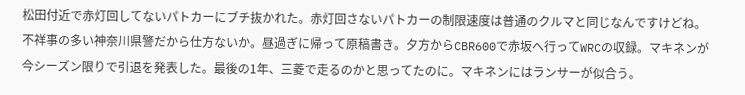松田付近で赤灯回してないパトカーにブチ抜かれた。赤灯回さないパトカーの制限速度は普通のクルマと同じなんですけどね。不祥事の多い神奈川県警だから仕方ないか。昼過ぎに帰って原稿書き。夕方からCBR600で赤坂へ行ってWRCの収録。マキネンが今シーズン限りで引退を発表した。最後の1年、三菱で走るのかと思ってたのに。マキネンにはランサーが似合う。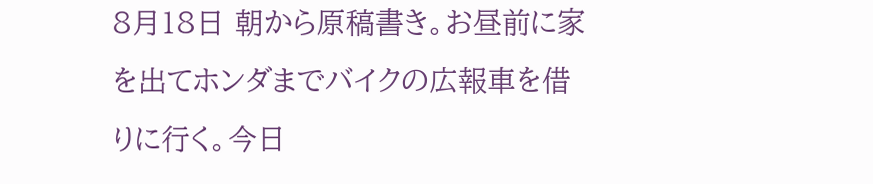8月18日 朝から原稿書き。お昼前に家を出てホンダまでバイクの広報車を借りに行く。今日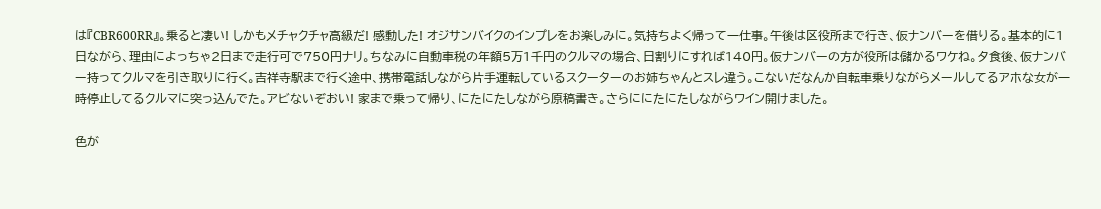は『CBR600RR』。乗ると凄い! しかもメチャクチャ高級だ! 感動した! オジサンバイクのインプレをお楽しみに。気持ちよく帰って一仕事。午後は区役所まで行き、仮ナンバーを借りる。基本的に1日ながら、理由によっちゃ2日まで走行可で750円ナリ。ちなみに自動車税の年額5万1千円のクルマの場合、日割りにすれば140円。仮ナンバーの方が役所は儲かるワケね。夕食後、仮ナンバー持ってクルマを引き取りに行く。吉祥寺駅まで行く途中、携帯電話しながら片手運転しているスクーターのお姉ちゃんとスレ違う。こないだなんか自転車乗りながらメールしてるアホな女が一時停止してるクルマに突っ込んでた。アビないぞおい! 家まで乗って帰り、にたにたしながら原稿書き。さらににたにたしながらワイン開けました。

色が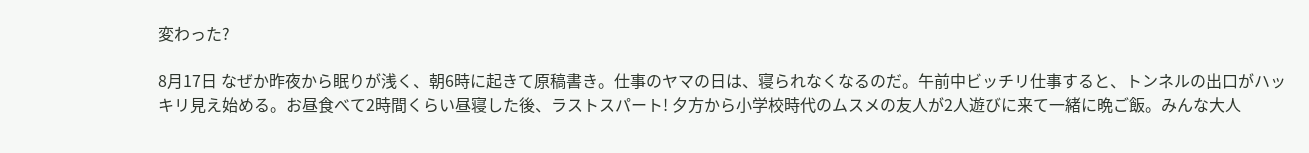変わった?

8月17日 なぜか昨夜から眠りが浅く、朝6時に起きて原稿書き。仕事のヤマの日は、寝られなくなるのだ。午前中ビッチリ仕事すると、トンネルの出口がハッキリ見え始める。お昼食べて2時間くらい昼寝した後、ラストスパート! 夕方から小学校時代のムスメの友人が2人遊びに来て一緒に晩ご飯。みんな大人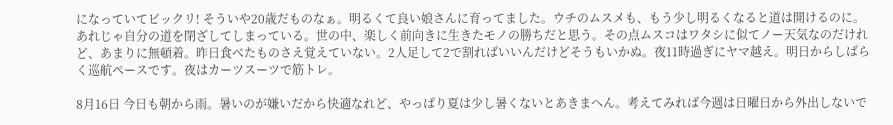になっていてビックリ! そういや20歳だものなぁ。明るくて良い娘さんに育ってました。ウチのムスメも、もう少し明るくなると道は開けるのに。あれじゃ自分の道を閉ざしてしまっている。世の中、楽しく前向きに生きたモノの勝ちだと思う。その点ムスコはワタシに似てノー天気なのだけれど、あまりに無頓着。昨日食べたものさえ覚えていない。2人足して2で割ればいいんだけどそうもいかぬ。夜11時過ぎにヤマ越え。明日からしばらく巡航ペースです。夜はカーツスーツで筋トレ。

8月16日 今日も朝から雨。暑いのが嫌いだから快適なれど、やっぱり夏は少し暑くないとあきまへん。考えてみれば今週は日曜日から外出しないで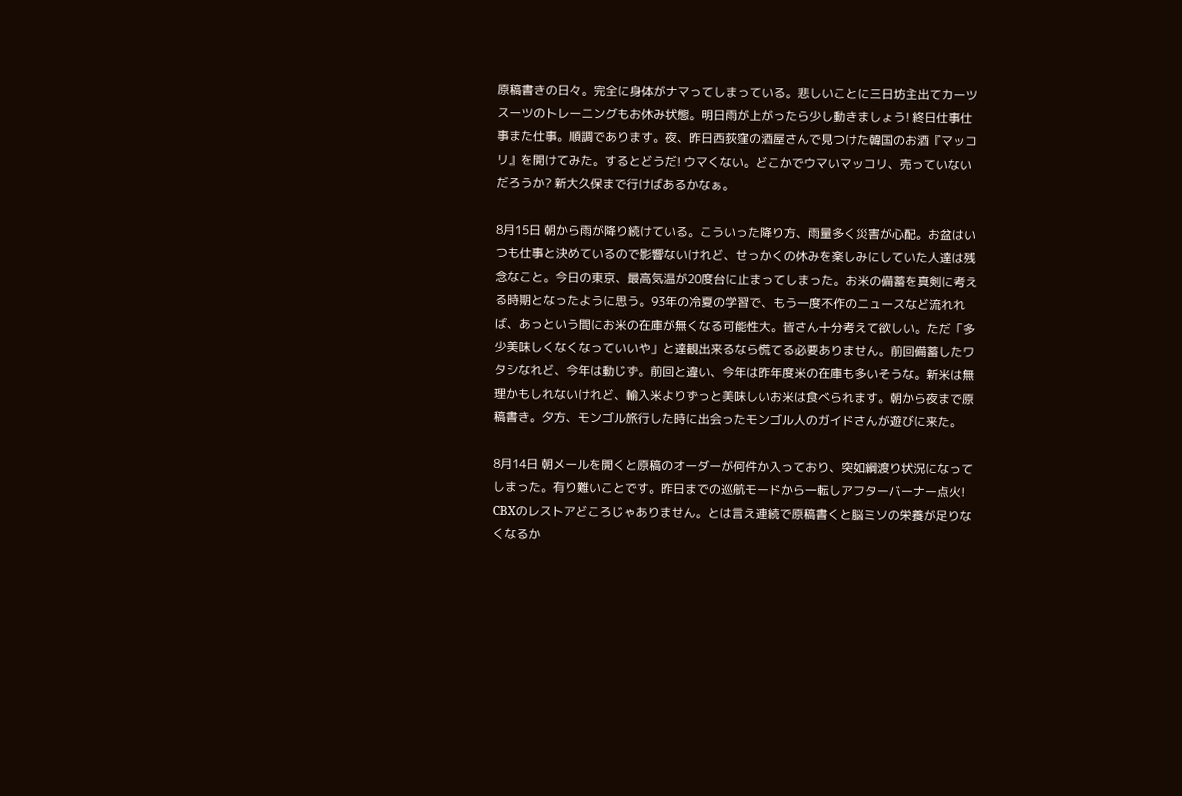原稿書きの日々。完全に身体がナマってしまっている。悲しいことに三日坊主出てカーツスーツのトレーニングもお休み状態。明日雨が上がったら少し動きましょう! 終日仕事仕事また仕事。順調であります。夜、昨日西荻窪の酒屋さんで見つけた韓国のお酒『マッコリ』を開けてみた。するとどうだ! ウマくない。どこかでウマいマッコリ、売っていないだろうか? 新大久保まで行けばあるかなぁ。

8月15日 朝から雨が降り続けている。こういった降り方、雨量多く災害が心配。お盆はいつも仕事と決めているので影響ないけれど、せっかくの休みを楽しみにしていた人達は残念なこと。今日の東京、最高気温が20度台に止まってしまった。お米の備蓄を真剣に考える時期となったように思う。93年の冷夏の学習で、もう一度不作のニュースなど流れれば、あっという間にお米の在庫が無くなる可能性大。皆さん十分考えて欲しい。ただ「多少美味しくなくなっていいや」と達観出来るなら慌てる必要ありません。前回備蓄したワタシなれど、今年は動じず。前回と違い、今年は昨年度米の在庫も多いそうな。新米は無理かもしれないけれど、輸入米よりずっと美味しいお米は食べられます。朝から夜まで原稿書き。夕方、モンゴル旅行した時に出会ったモンゴル人のガイドさんが遊びに来た。

8月14日 朝メールを開くと原稿のオーダーが何件か入っており、突如綱渡り状況になってしまった。有り難いことです。昨日までの巡航モードから一転しアフターバーナー点火! CBXのレストアどころじゃありません。とは言え連続で原稿書くと脳ミソの栄養が足りなくなるか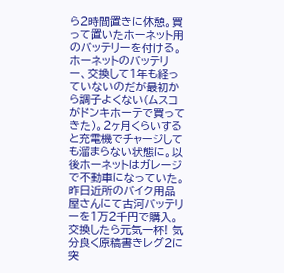ら2時間置きに休憩。買って置いたホーネット用のバッテリーを付ける。ホーネットのバッテリー、交換して1年も経っていないのだが最初から調子よくない(ムスコがドンキホーテで買ってきた)。2ヶ月くらいすると充電機でチャージしても溜まらない状態に。以後ホーネットはガレージで不動車になっていた。昨日近所のバイク用品屋さんにて古河バッテリーを1万2千円で購入。交換したら元気一杯! 気分良く原稿書きレグ2に突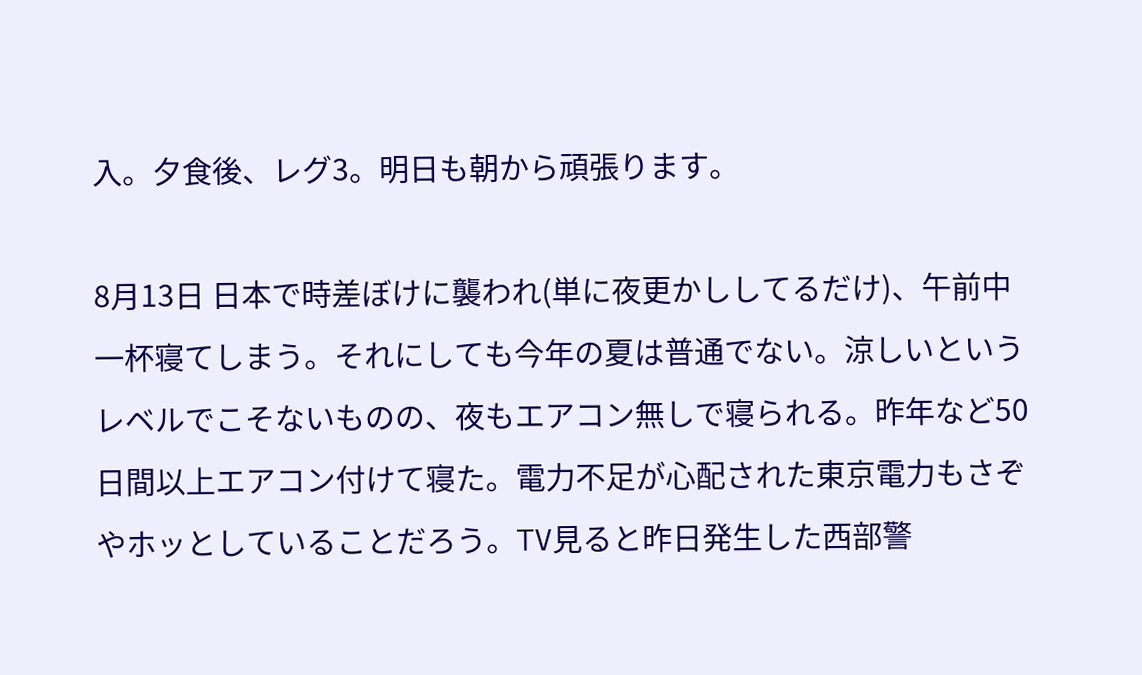入。夕食後、レグ3。明日も朝から頑張ります。

8月13日 日本で時差ぼけに襲われ(単に夜更かししてるだけ)、午前中一杯寝てしまう。それにしても今年の夏は普通でない。涼しいというレベルでこそないものの、夜もエアコン無しで寝られる。昨年など50日間以上エアコン付けて寝た。電力不足が心配された東京電力もさぞやホッとしていることだろう。TV見ると昨日発生した西部警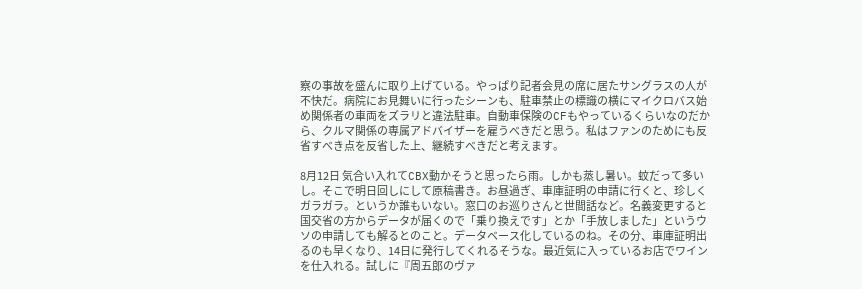察の事故を盛んに取り上げている。やっぱり記者会見の席に居たサングラスの人が不快だ。病院にお見舞いに行ったシーンも、駐車禁止の標識の横にマイクロバス始め関係者の車両をズラリと違法駐車。自動車保険のCFもやっているくらいなのだから、クルマ関係の専属アドバイザーを雇うべきだと思う。私はファンのためにも反省すべき点を反省した上、継続すべきだと考えます。

8月12日 気合い入れてCBX動かそうと思ったら雨。しかも蒸し暑い。蚊だって多いし。そこで明日回しにして原稿書き。お昼過ぎ、車庫証明の申請に行くと、珍しくガラガラ。というか誰もいない。窓口のお巡りさんと世間話など。名義変更すると国交省の方からデータが届くので「乗り換えです」とか「手放しました」というウソの申請しても解るとのこと。データベース化しているのね。その分、車庫証明出るのも早くなり、14日に発行してくれるそうな。最近気に入っているお店でワインを仕入れる。試しに『周五郎のヴァ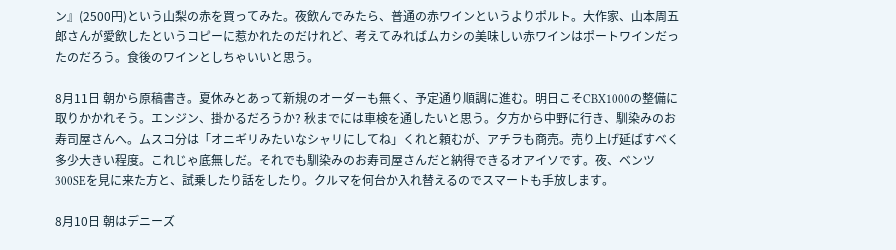ン』(2500円)という山梨の赤を買ってみた。夜飲んでみたら、普通の赤ワインというよりポルト。大作家、山本周五郎さんが愛飲したというコピーに惹かれたのだけれど、考えてみればムカシの美味しい赤ワインはポートワインだったのだろう。食後のワインとしちゃいいと思う。

8月11日 朝から原稿書き。夏休みとあって新規のオーダーも無く、予定通り順調に進む。明日こそCBX1000の整備に取りかかれそう。エンジン、掛かるだろうか? 秋までには車検を通したいと思う。夕方から中野に行き、馴染みのお寿司屋さんへ。ムスコ分は「オニギリみたいなシャリにしてね」くれと頼むが、アチラも商売。売り上げ延ばすべく多少大きい程度。これじゃ底無しだ。それでも馴染みのお寿司屋さんだと納得できるオアイソです。夜、ベンツ300SEを見に来た方と、試乗したり話をしたり。クルマを何台か入れ替えるのでスマートも手放します。

8月10日 朝はデニーズ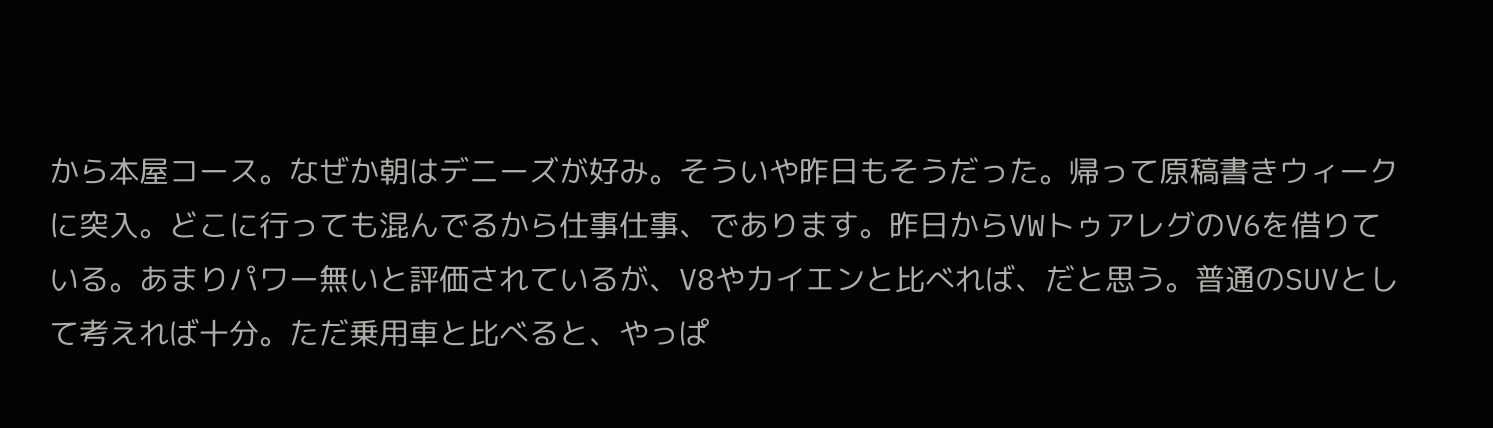から本屋コース。なぜか朝はデニーズが好み。そういや昨日もそうだった。帰って原稿書きウィークに突入。どこに行っても混んでるから仕事仕事、であります。昨日からVWトゥアレグのV6を借りている。あまりパワー無いと評価されているが、V8やカイエンと比べれば、だと思う。普通のSUVとして考えれば十分。ただ乗用車と比べると、やっぱ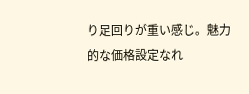り足回りが重い感じ。魅力的な価格設定なれ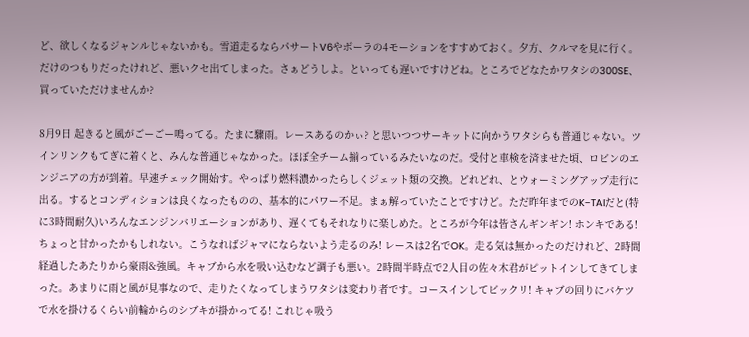ど、欲しくなるジャンルじゃないかも。雪道走るならパサートV6やボーラの4モーションをすすめておく。夕方、クルマを見に行く。だけのつもりだったけれど、悪いクセ出てしまった。さぁどうしよ。といっても遅いですけどね。ところでどなたかワタシの300SE、買っていただけませんか?

8月9日 起きると風がごーごー鳴ってる。たまに驟雨。レースあるのかぃ? と思いつつサーキットに向かうワタシらも普通じゃない。ツインリンクもてぎに着くと、みんな普通じゃなかった。ほぼ全チーム揃っているみたいなのだ。受付と車検を済ませた頃、ロビンのエンジニアの方が到着。早速チェック開始す。やっぱり燃料濃かったらしくジェット類の交換。どれどれ、とウォーミングアップ走行に出る。するとコンディションは良くなったものの、基本的にパワー不足。まぁ解っていたことですけど。ただ昨年までのK−TAIだと(特に3時間耐久)いろんなエンジンバリエーションがあり、遅くてもそれなりに楽しめた。ところが今年は皆さんギンギン! ホンキである! ちょっと甘かったかもしれない。こうなればジャマにならないよう走るのみ! レースは2名でOK。走る気は無かったのだけれど、2時間経過したあたりから豪雨&強風。キャブから水を吸い込むなど調子も悪い。2時間半時点で2人目の佐々木君がピットインしてきてしまった。あまりに雨と風が見事なので、走りたくなってしまうワタシは変わり者です。コースインしてビックリ! キャブの回りにバケツで水を掛けるくらい前輪からのシブキが掛かってる! これじゃ吸う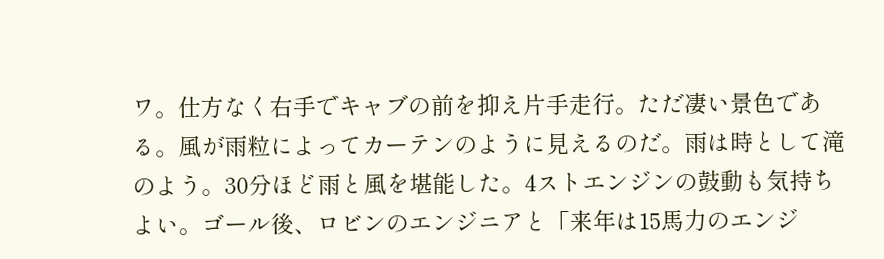ワ。仕方なく右手でキャブの前を抑え片手走行。ただ凄い景色である。風が雨粒によってカーテンのように見えるのだ。雨は時として滝のよう。30分ほど雨と風を堪能した。4ストエンジンの鼓動も気持ちよい。ゴール後、ロビンのエンジニアと「来年は15馬力のエンジ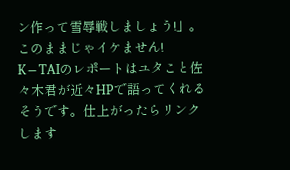ン作って雪辱戦しましょう!」。このままじゃイケません! K−TAIのレポートはユタこと佐々木君が近々HPで語ってくれるそうです。仕上がったらリンクします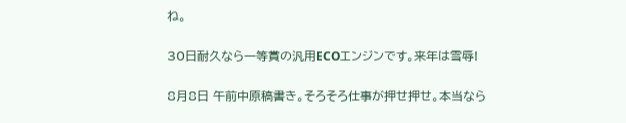ね。

30日耐久なら一等賞の汎用ECOエンジンです。来年は雪辱!

8月8日 午前中原稿書き。そろそろ仕事が押せ押せ。本当なら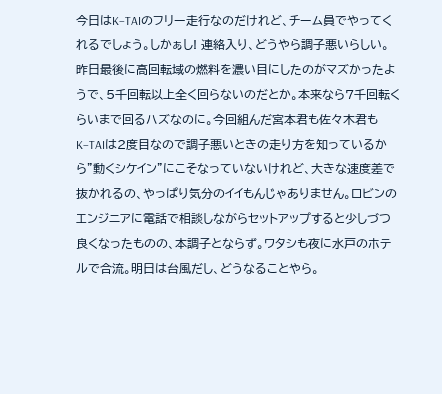今日はK−TAIのフリー走行なのだけれど、チーム員でやってくれるでしょう。しかぁし! 連絡入り、どうやら調子悪いらしい。昨日最後に高回転域の燃料を濃い目にしたのがマズかったようで、5千回転以上全く回らないのだとか。本来なら7千回転くらいまで回るハズなのに。今回組んだ宮本君も佐々木君もK−TAIは2度目なので調子悪いときの走り方を知っているから”動くシケイン”にこそなっていないけれど、大きな速度差で抜かれるの、やっぱり気分のイイもんじゃありません。ロビンのエンジニアに電話で相談しながらセットアップすると少しづつ良くなったものの、本調子とならず。ワタシも夜に水戸のホテルで合流。明日は台風だし、どうなることやら。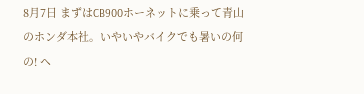8月7日 まずはCB900ホーネットに乗って青山のホンダ本社。いやいやバイクでも暑いの何の! ヘ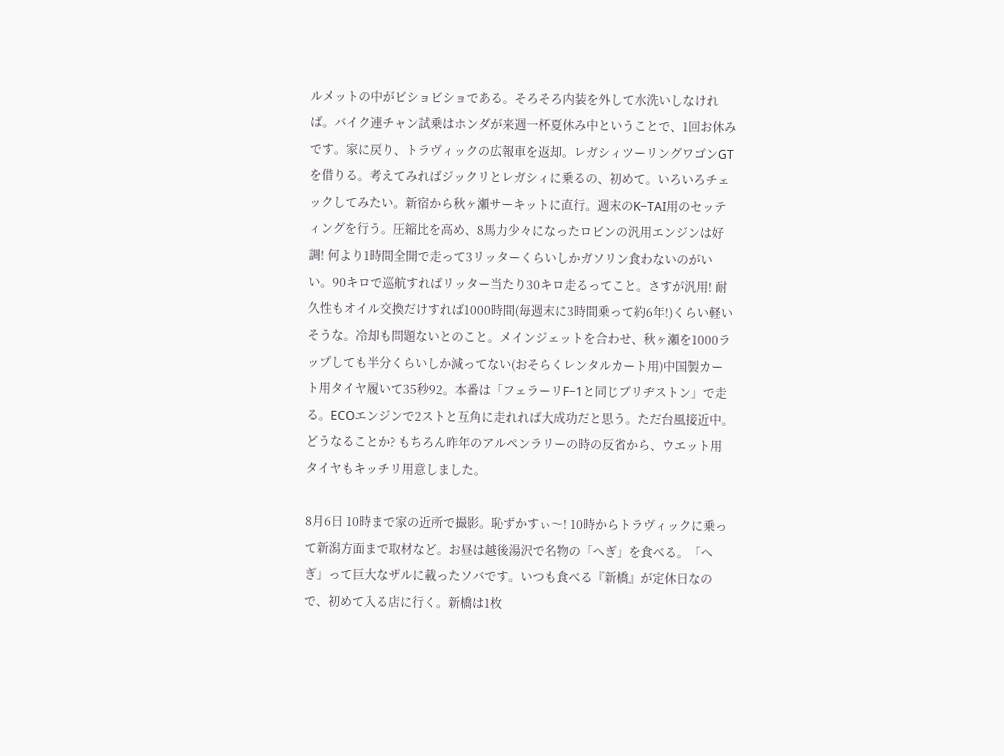ルメットの中がビショビショである。そろそろ内装を外して水洗いしなければ。バイク連チャン試乗はホンダが来週一杯夏休み中ということで、1回お休みです。家に戻り、トラヴィックの広報車を返却。レガシィツーリングワゴンGTを借りる。考えてみればジックリとレガシィに乗るの、初めて。いろいろチェックしてみたい。新宿から秋ヶ瀬サーキットに直行。週末のK−TAI用のセッティングを行う。圧縮比を高め、8馬力少々になったロビンの汎用エンジンは好調! 何より1時間全開で走って3リッターくらいしかガソリン食わないのがいい。90キロで巡航すればリッター当たり30キロ走るってこと。さすが汎用! 耐久性もオイル交換だけすれば1000時間(毎週末に3時間乗って約6年!)くらい軽いそうな。冷却も問題ないとのこと。メインジェットを合わせ、秋ヶ瀬を1000ラップしても半分くらいしか減ってない(おそらくレンタルカート用)中国製カート用タイヤ履いて35秒92。本番は「フェラーリF−1と同じブリヂストン」で走る。ECOエンジンで2ストと互角に走れれば大成功だと思う。ただ台風接近中。どうなることか? もちろん昨年のアルペンラリーの時の反省から、ウエット用タイヤもキッチリ用意しました。

8月6日 10時まで家の近所で撮影。恥ずかすぃ〜! 10時からトラヴィックに乗って新潟方面まで取材など。お昼は越後湯沢で名物の「へぎ」を食べる。「へぎ」って巨大なザルに載ったソバです。いつも食べる『新橋』が定休日なので、初めて入る店に行く。新橋は1枚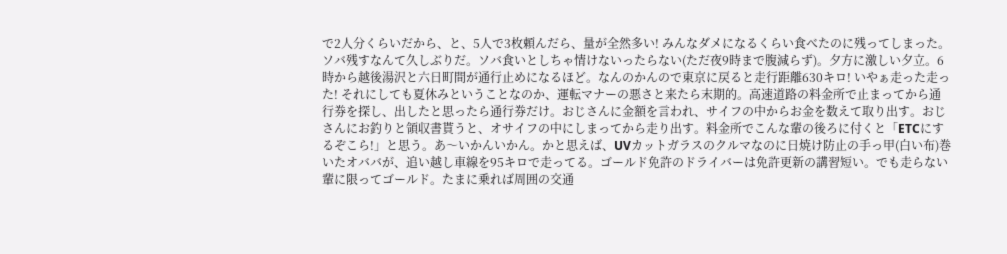で2人分くらいだから、と、5人で3枚頼んだら、量が全然多い! みんなダメになるくらい食べたのに残ってしまった。ソバ残すなんて久しぶりだ。ソバ食いとしちゃ情けないったらない(ただ夜9時まで腹減らず)。夕方に激しい夕立。6時から越後湯沢と六日町間が通行止めになるほど。なんのかんので東京に戻ると走行距離630キロ! いやぁ走った走った! それにしても夏休みということなのか、運転マナーの悪さと来たら末期的。高速道路の料金所で止まってから通行券を探し、出したと思ったら通行券だけ。おじさんに金額を言われ、サイフの中からお金を数えて取り出す。おじさんにお釣りと領収書貰うと、オサイフの中にしまってから走り出す。料金所でこんな輩の後ろに付くと「ETCにするぞこら!」と思う。あ〜いかんいかん。かと思えば、UVカットガラスのクルマなのに日焼け防止の手っ甲(白い布)巻いたオババが、追い越し車線を95キロで走ってる。ゴールド免許のドライバーは免許更新の講習短い。でも走らない輩に限ってゴールド。たまに乗れば周囲の交通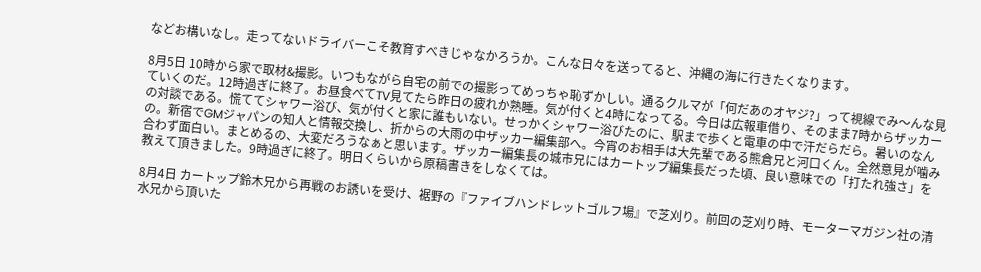などお構いなし。走ってないドライバーこそ教育すべきじゃなかろうか。こんな日々を送ってると、沖縄の海に行きたくなります。

8月5日 10時から家で取材&撮影。いつもながら自宅の前での撮影ってめっちゃ恥ずかしい。通るクルマが「何だあのオヤジ?」って視線でみ〜んな見ていくのだ。12時過ぎに終了。お昼食べてTV見てたら昨日の疲れか熟睡。気が付くと4時になってる。今日は広報車借り、そのまま7時からザッカーの対談である。慌ててシャワー浴び、気が付くと家に誰もいない。せっかくシャワー浴びたのに、駅まで歩くと電車の中で汗だらだら。暑いのなんの。新宿でGMジャパンの知人と情報交換し、折からの大雨の中ザッカー編集部へ。今宵のお相手は大先輩である熊倉兄と河口くん。全然意見が噛み合わず面白い。まとめるの、大変だろうなぁと思います。ザッカー編集長の城市兄にはカートップ編集長だった頃、良い意味での「打たれ強さ」を教えて頂きました。9時過ぎに終了。明日くらいから原稿書きをしなくては。

8月4日 カートップ鈴木兄から再戦のお誘いを受け、裾野の『ファイブハンドレットゴルフ場』で芝刈り。前回の芝刈り時、モーターマガジン社の清水兄から頂いた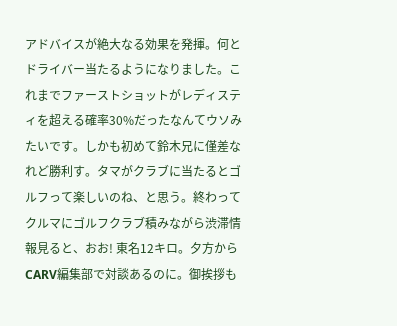アドバイスが絶大なる効果を発揮。何とドライバー当たるようになりました。これまでファーストショットがレディスティを超える確率30%だったなんてウソみたいです。しかも初めて鈴木兄に僅差なれど勝利す。タマがクラブに当たるとゴルフって楽しいのね、と思う。終わってクルマにゴルフクラブ積みながら渋滞情報見ると、おお! 東名12キロ。夕方からCARV編集部で対談あるのに。御挨拶も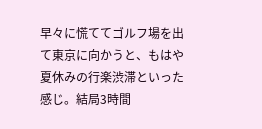早々に慌ててゴルフ場を出て東京に向かうと、もはや夏休みの行楽渋滞といった感じ。結局3時間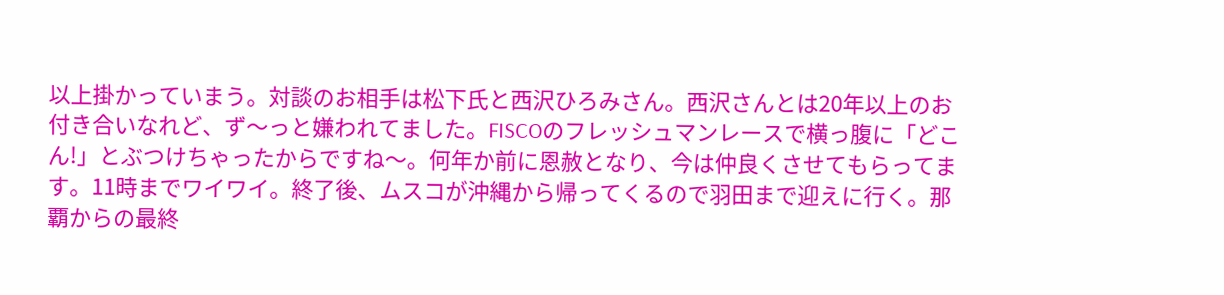以上掛かっていまう。対談のお相手は松下氏と西沢ひろみさん。西沢さんとは20年以上のお付き合いなれど、ず〜っと嫌われてました。FISCOのフレッシュマンレースで横っ腹に「どこん!」とぶつけちゃったからですね〜。何年か前に恩赦となり、今は仲良くさせてもらってます。11時までワイワイ。終了後、ムスコが沖縄から帰ってくるので羽田まで迎えに行く。那覇からの最終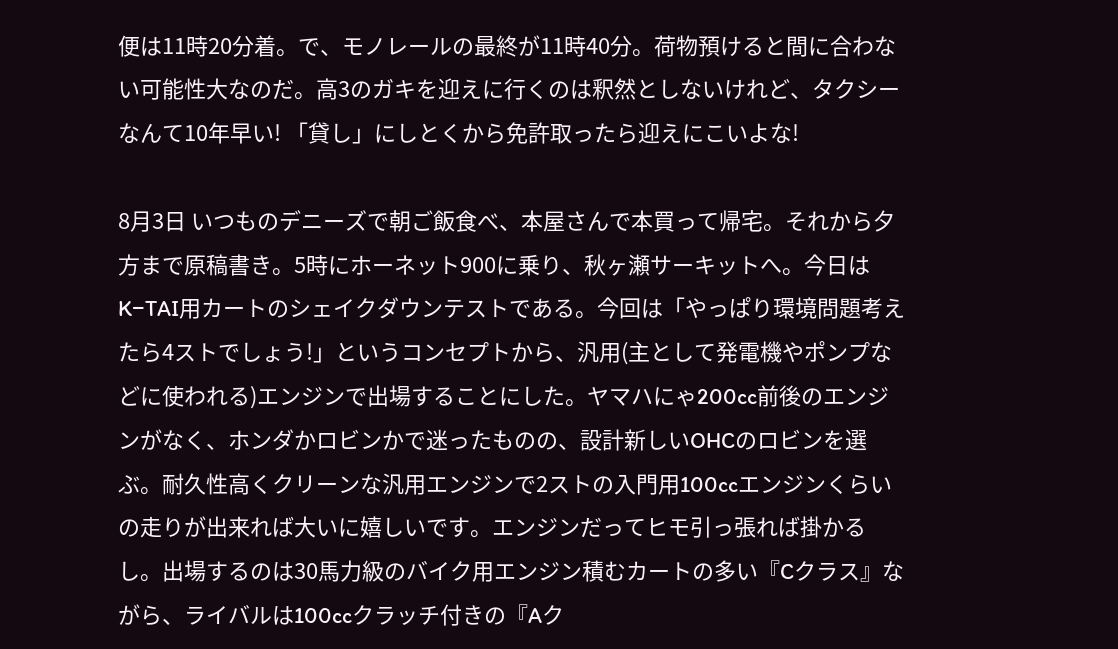便は11時20分着。で、モノレールの最終が11時40分。荷物預けると間に合わない可能性大なのだ。高3のガキを迎えに行くのは釈然としないけれど、タクシーなんて10年早い! 「貸し」にしとくから免許取ったら迎えにこいよな!

8月3日 いつものデニーズで朝ご飯食べ、本屋さんで本買って帰宅。それから夕方まで原稿書き。5時にホーネット900に乗り、秋ヶ瀬サーキットへ。今日はK−TAI用カートのシェイクダウンテストである。今回は「やっぱり環境問題考えたら4ストでしょう!」というコンセプトから、汎用(主として発電機やポンプなどに使われる)エンジンで出場することにした。ヤマハにゃ200cc前後のエンジンがなく、ホンダかロビンかで迷ったものの、設計新しいOHCのロビンを選ぶ。耐久性高くクリーンな汎用エンジンで2ストの入門用100ccエンジンくらいの走りが出来れば大いに嬉しいです。エンジンだってヒモ引っ張れば掛かるし。出場するのは30馬力級のバイク用エンジン積むカートの多い『Cクラス』ながら、ライバルは100ccクラッチ付きの『Aク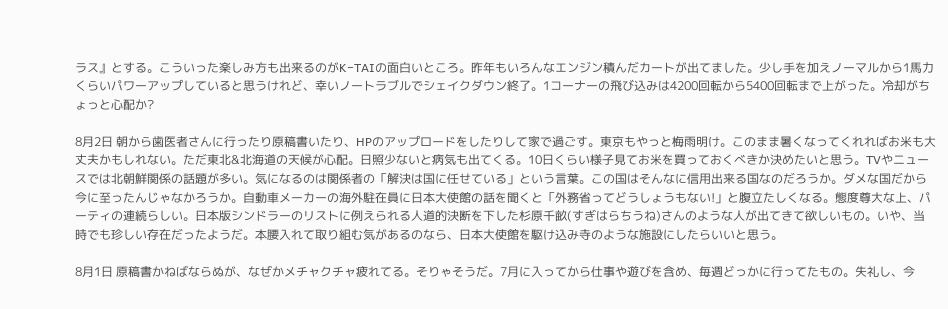ラス』とする。こういった楽しみ方も出来るのがK−TAIの面白いところ。昨年もいろんなエンジン積んだカートが出てました。少し手を加えノーマルから1馬力くらいパワーアップしていると思うけれど、幸いノートラブルでシェイクダウン終了。1コーナーの飛び込みは4200回転から5400回転まで上がった。冷却がちょっと心配か?

8月2日 朝から歯医者さんに行ったり原稿書いたり、HPのアップロードをしたりして家で過ごす。東京もやっと梅雨明け。このまま暑くなってくれればお米も大丈夫かもしれない。ただ東北&北海道の天候が心配。日照少ないと病気も出てくる。10日くらい様子見てお米を買っておくべきか決めたいと思う。TVやニュースでは北朝鮮関係の話題が多い。気になるのは関係者の「解決は国に任せている」という言葉。この国はそんなに信用出来る国なのだろうか。ダメな国だから今に至ったんじゃなかろうか。自動車メーカーの海外駐在員に日本大使館の話を聞くと「外務省ってどうしょうもない!」と腹立たしくなる。態度尊大な上、パーティの連続らしい。日本版シンドラーのリストに例えられる人道的決断を下した杉原千畝(すぎはらちうね)さんのような人が出てきて欲しいもの。いや、当時でも珍しい存在だったようだ。本腰入れて取り組む気があるのなら、日本大使館を駆け込み寺のような施設にしたらいいと思う。

8月1日 原稿書かねばならぬが、なぜかメチャクチャ疲れてる。そりゃそうだ。7月に入ってから仕事や遊びを含め、毎週どっかに行ってたもの。失礼し、今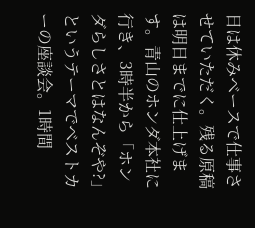日は休みベースで仕事させていただく。残る原稿は明日までに仕上げます。青山のホンダ本社に行き、3時半から「ホンダらしさとはなんぞや?」というテーマでベストカーの座談会。1時間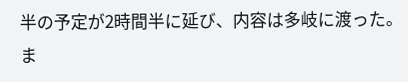半の予定が2時間半に延び、内容は多岐に渡った。ま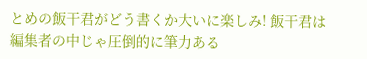とめの飯干君がどう書くか大いに楽しみ! 飯干君は編集者の中じゃ圧倒的に筆力ある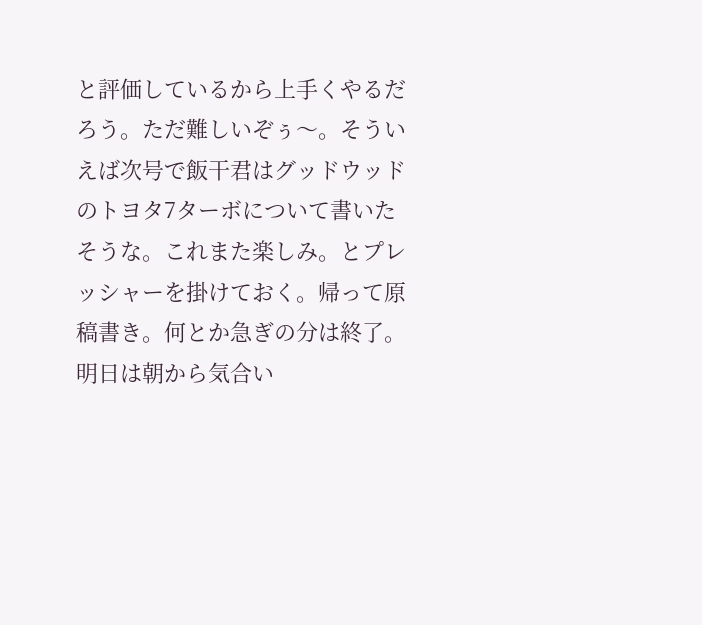と評価しているから上手くやるだろう。ただ難しいぞぅ〜。そういえば次号で飯干君はグッドウッドのトヨタ7ターボについて書いたそうな。これまた楽しみ。とプレッシャーを掛けておく。帰って原稿書き。何とか急ぎの分は終了。明日は朝から気合い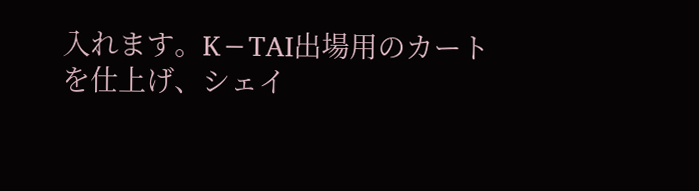入れます。K−TAI出場用のカートを仕上げ、シェイ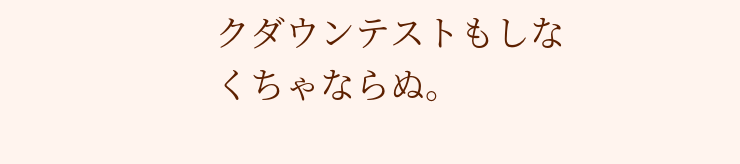クダウンテストもしなくちゃならぬ。